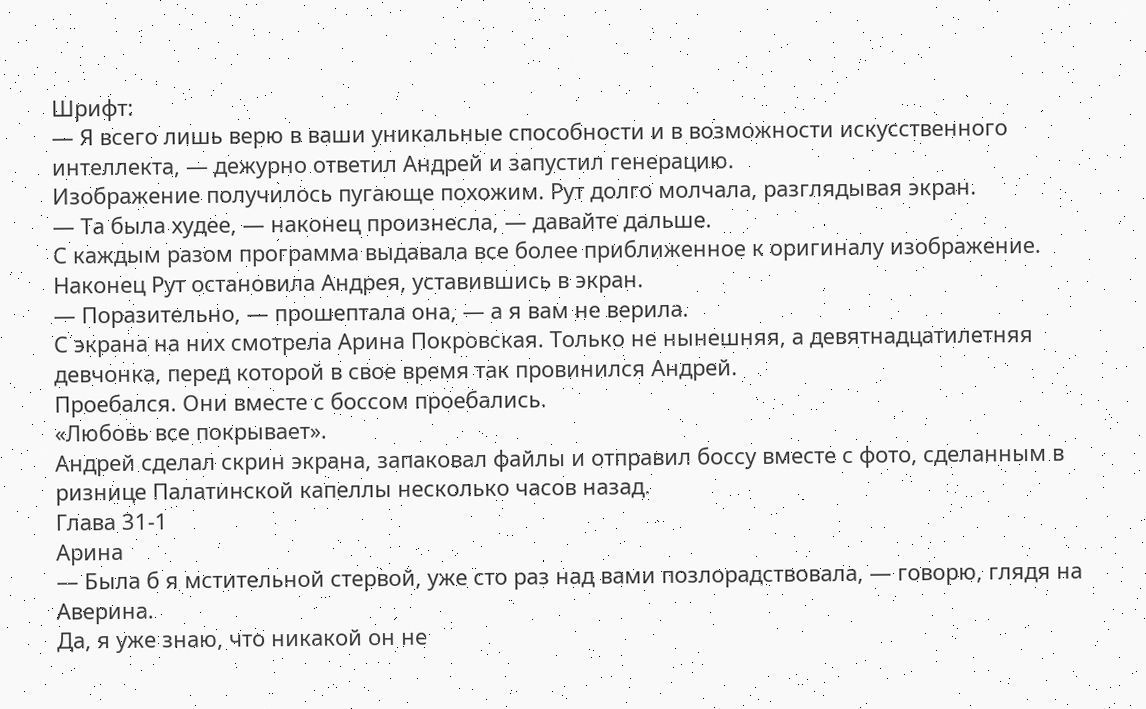Шрифт:
— Я всего лишь верю в ваши уникальные способности и в возможности искусственного интеллекта, — дежурно ответил Андрей и запустил генерацию.
Изображение получилось пугающе похожим. Рут долго молчала, разглядывая экран.
— Та была худее, — наконец произнесла, — давайте дальше.
С каждым разом программа выдавала все более приближенное к оригиналу изображение. Наконец Рут остановила Андрея, уставившись в экран.
— Поразительно, — прошептала она, — а я вам не верила.
С экрана на них смотрела Арина Покровская. Только не нынешняя, а девятнадцатилетняя девчонка, перед которой в свое время так провинился Андрей.
Проебался. Они вместе с боссом проебались.
«Любовь все покрывает».
Андрей сделал скрин экрана, запаковал файлы и отправил боссу вместе с фото, сделанным в ризнице Палатинской капеллы несколько часов назад.
Глава 31-1
Арина
— Была б я мстительной стервой, уже сто раз над вами позлорадствовала, — говорю, глядя на Аверина.
Да, я уже знаю, что никакой он не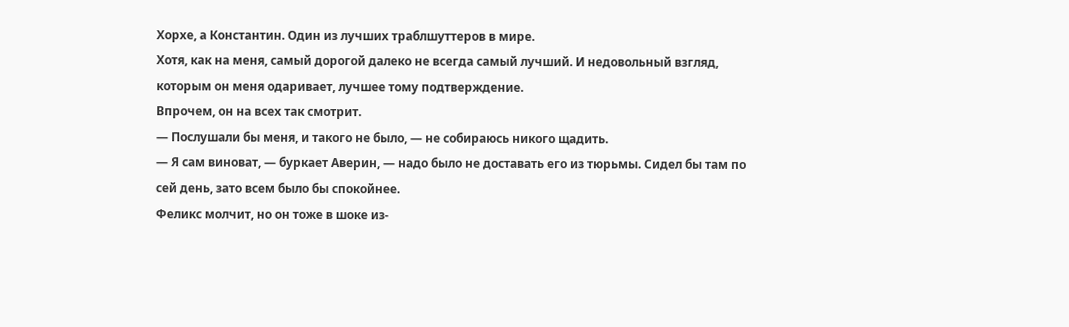Хорхе, а Константин. Один из лучших траблшуттеров в мире.
Хотя, как на меня, самый дорогой далеко не всегда самый лучший. И недовольный взгляд, которым он меня одаривает, лучшее тому подтверждение.
Впрочем, он на всех так смотрит.
— Послушали бы меня, и такого не было, — не собираюсь никого щадить.
— Я сам виноват, — буркает Аверин, — надо было не доставать его из тюрьмы. Сидел бы там по сей день, зато всем было бы спокойнее.
Феликс молчит, но он тоже в шоке из-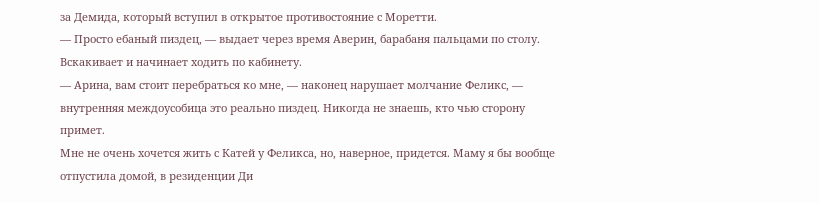за Демида, который вступил в открытое противостояние с Моретти.
— Просто ебаный пиздец, — выдает через время Аверин, барабаня пальцами по столу. Вскакивает и начинает ходить по кабинету.
— Арина, вам стоит перебраться ко мне, — наконец нарушает молчание Феликс, — внутренняя междоусобица это реально пиздец. Никогда не знаешь, кто чью сторону примет.
Мне не очень хочется жить с Катей у Феликса, но, наверное, придется. Маму я бы вообще отпустила домой, в резиденции Ди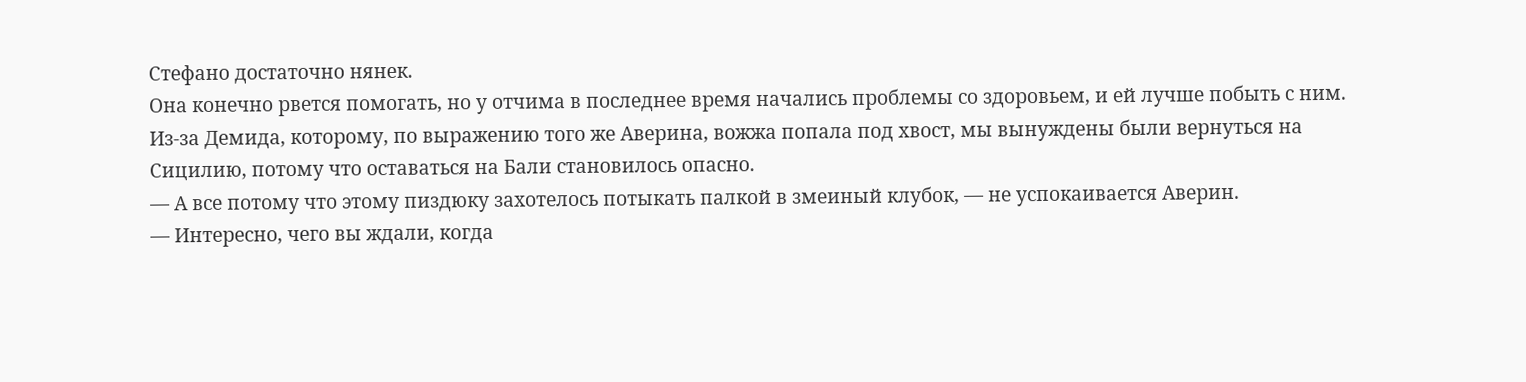Стефано достаточно нянек.
Она конечно рвется помогать, но у отчима в последнее время начались проблемы со здоровьем, и ей лучше побыть с ним.
Из-за Демида, которому, по выражению того же Аверина, вожжа попала под хвост, мы вынуждены были вернуться на Сицилию, потому что оставаться на Бали становилось опасно.
— А все потому что этому пиздюку захотелось потыкать палкой в змеиный клубок, — не успокаивается Аверин.
— Интересно, чего вы ждали, когда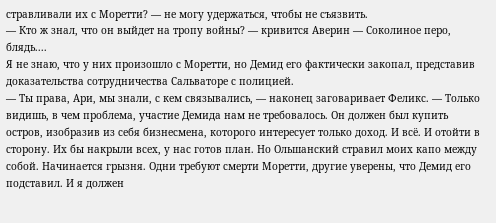стравливали их с Моретти? — не могу удержаться, чтобы не съязвить.
— Кто ж знал, что он выйдет на тропу войны? — кривится Аверин — Соколиное перо, блядь....
Я не знаю, что у них произошло с Моретти, но Демид его фактически закопал, представив доказательства сотрудничества Сальваторе с полицией.
— Ты права, Ари, мы знали, с кем связывались, — наконец заговаривает Феликс. — Только видишь, в чем проблема, участие Демида нам не требовалось. Он должен был купить остров, изобразив из себя бизнесмена, которого интересует только доход. И всё. И отойти в сторону. Их бы накрыли всех, у нас готов план. Но Ольшанский стравил моих капо между собой. Начинается грызня. Одни требуют смерти Моретти, другие уверены, что Демид его подставил. И я должен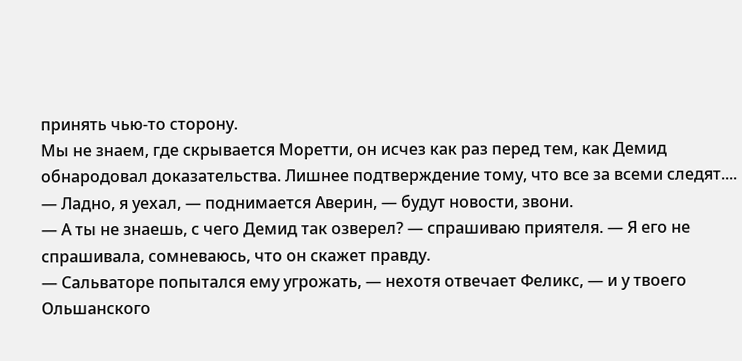принять чью-то сторону.
Мы не знаем, где скрывается Моретти, он исчез как раз перед тем, как Демид обнародовал доказательства. Лишнее подтверждение тому, что все за всеми следят....
— Ладно, я уехал, — поднимается Аверин, — будут новости, звони.
— А ты не знаешь, с чего Демид так озверел? — спрашиваю приятеля. — Я его не спрашивала, сомневаюсь, что он скажет правду.
— Сальваторе попытался ему угрожать, — нехотя отвечает Феликс, — и у твоего Ольшанского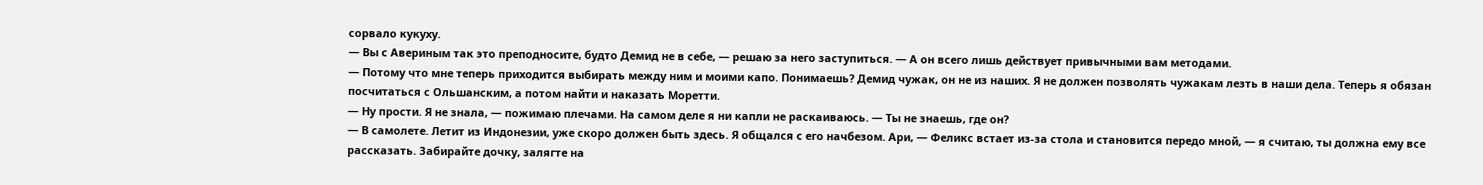сорвало кукуху.
— Вы с Авериным так это преподносите, будто Демид не в себе, — решаю за него заступиться. — А он всего лишь действует привычными вам методами.
— Потому что мне теперь приходится выбирать между ним и моими капо. Понимаешь? Демид чужак, он не из наших. Я не должен позволять чужакам лезть в наши дела. Теперь я обязан посчитаться с Ольшанским, а потом найти и наказать Моретти.
— Ну прости. Я не знала, — пожимаю плечами. На самом деле я ни капли не раскаиваюсь. — Ты не знаешь, где он?
— В самолете. Летит из Индонезии, уже скоро должен быть здесь. Я общался с его начбезом. Ари, — Феликс встает из-за стола и становится передо мной, — я считаю, ты должна ему все рассказать. Забирайте дочку, залягте на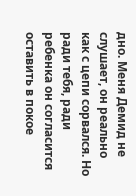дно. Меня Демид не слушает, он реально как с цепи сорвался. Но ради тебя, ради ребенка он согласится оставить в покое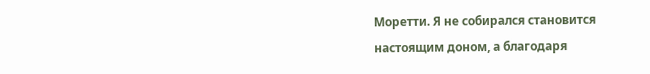Моретти. Я не собирался становится настоящим доном, а благодаря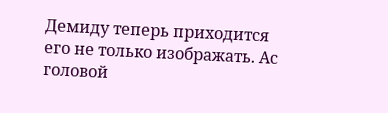Демиду теперь приходится его не только изображать. Ас головой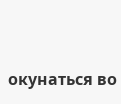окунаться во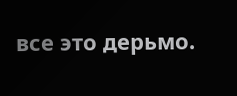все это дерьмо.